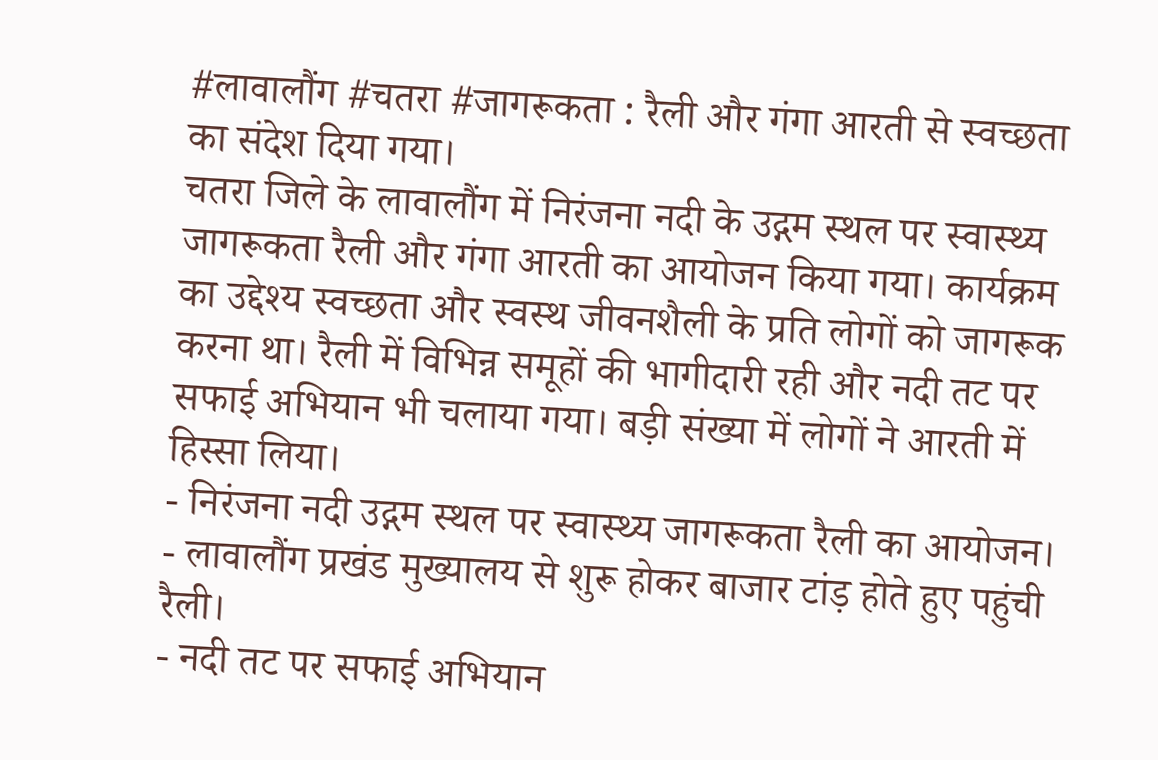#लावालौंग #चतरा #जागरूकता : रैली और गंगा आरती से स्वच्छता का संदेश दिया गया।
चतरा जिले के लावालौंग में निरंजना नदी के उद्गम स्थल पर स्वास्थ्य जागरूकता रैली और गंगा आरती का आयोजन किया गया। कार्यक्रम का उद्देश्य स्वच्छता और स्वस्थ जीवनशैली के प्रति लोगों को जागरूक करना था। रैली में विभिन्न समूहों की भागीदारी रही और नदी तट पर सफाई अभियान भी चलाया गया। बड़ी संख्या में लोगों ने आरती में हिस्सा लिया।
- निरंजना नदी उद्गम स्थल पर स्वास्थ्य जागरूकता रैली का आयोजन।
- लावालौंग प्रखंड मुख्यालय से शुरू होकर बाजार टांड़ होते हुए पहुंची रैली।
- नदी तट पर सफाई अभियान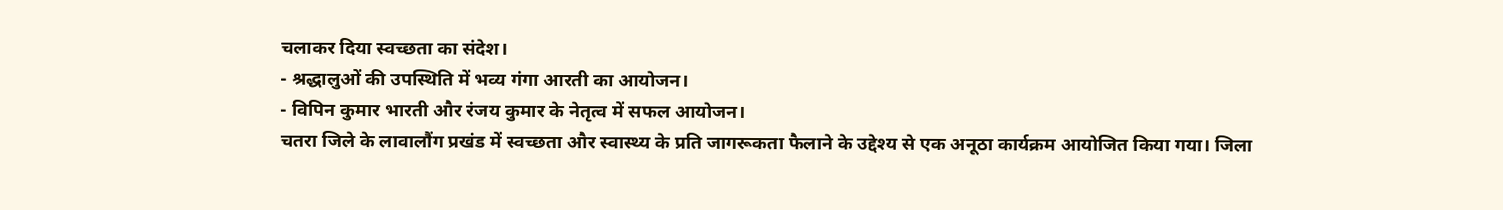चलाकर दिया स्वच्छता का संदेश।
- श्रद्धालुओं की उपस्थिति में भव्य गंगा आरती का आयोजन।
- विपिन कुमार भारती और रंजय कुमार के नेतृत्व में सफल आयोजन।
चतरा जिले के लावालौंग प्रखंड में स्वच्छता और स्वास्थ्य के प्रति जागरूकता फैलाने के उद्देश्य से एक अनूठा कार्यक्रम आयोजित किया गया। जिला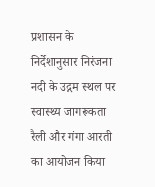प्रशासन के निर्देशानुसार निरंजना नदी के उद्गम स्थल पर स्वास्थ्य जागरूकता रैली और गंगा आरती का आयोजन किया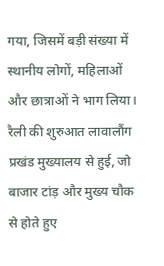गया, जिसमें बड़ी संख्या में स्थानीय लोगों, महिलाओं और छात्राओं ने भाग लिया।
रैली की शुरुआत लावालौंग प्रखंड मुख्यालय से हुई, जो बाजार टांड़ और मुख्य चौक से होते हुए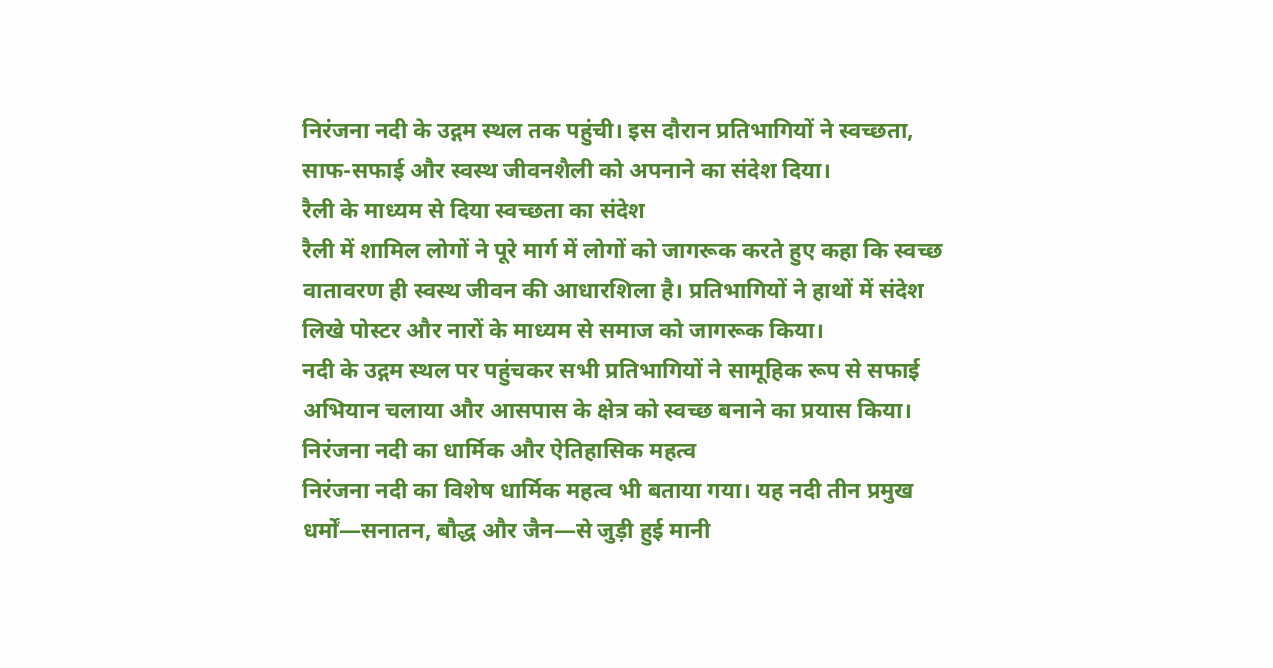निरंजना नदी के उद्गम स्थल तक पहुंची। इस दौरान प्रतिभागियों ने स्वच्छता, साफ-सफाई और स्वस्थ जीवनशैली को अपनाने का संदेश दिया।
रैली के माध्यम से दिया स्वच्छता का संदेश
रैली में शामिल लोगों ने पूरे मार्ग में लोगों को जागरूक करते हुए कहा कि स्वच्छ वातावरण ही स्वस्थ जीवन की आधारशिला है। प्रतिभागियों ने हाथों में संदेश लिखे पोस्टर और नारों के माध्यम से समाज को जागरूक किया।
नदी के उद्गम स्थल पर पहुंचकर सभी प्रतिभागियों ने सामूहिक रूप से सफाई अभियान चलाया और आसपास के क्षेत्र को स्वच्छ बनाने का प्रयास किया।
निरंजना नदी का धार्मिक और ऐतिहासिक महत्व
निरंजना नदी का विशेष धार्मिक महत्व भी बताया गया। यह नदी तीन प्रमुख धर्मों—सनातन, बौद्ध और जैन—से जुड़ी हुई मानी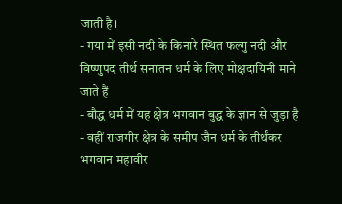जाती है।
- गया में इसी नदी के किनारे स्थित फल्गु नदी और विष्णुपद तीर्थ सनातन धर्म के लिए मोक्षदायिनी माने जाते हैं
- बौद्ध धर्म में यह क्षेत्र भगवान बुद्ध के ज्ञान से जुड़ा है
- वहीं राजगीर क्षेत्र के समीप जैन धर्म के तीर्थंकर भगवान महावीर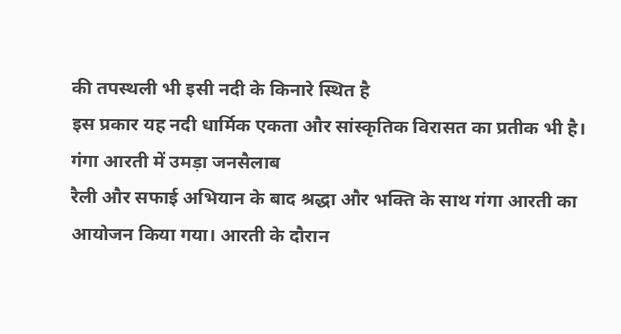की तपस्थली भी इसी नदी के किनारे स्थित है
इस प्रकार यह नदी धार्मिक एकता और सांस्कृतिक विरासत का प्रतीक भी है।
गंगा आरती में उमड़ा जनसैलाब
रैली और सफाई अभियान के बाद श्रद्धा और भक्ति के साथ गंगा आरती का आयोजन किया गया। आरती के दौरान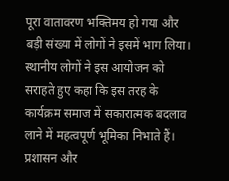पूरा वातावरण भक्तिमय हो गया और बड़ी संख्या में लोगों ने इसमें भाग लिया।
स्थानीय लोगों ने इस आयोजन को सराहते हुए कहा कि इस तरह के कार्यक्रम समाज में सकारात्मक बदलाव लाने में महत्वपूर्ण भूमिका निभाते हैं।
प्रशासन और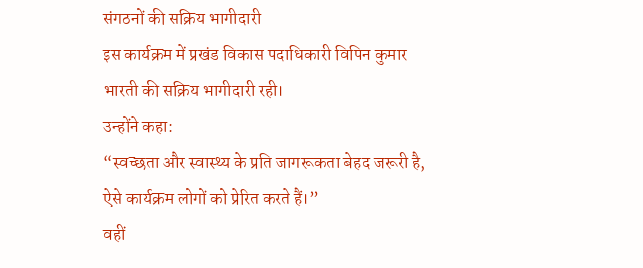संगठनों की सक्रिय भागीदारी
इस कार्यक्रम में प्रखंड विकास पदाधिकारी विपिन कुमार भारती की सक्रिय भागीदारी रही।
उन्होंने कहा:
“स्वच्छता और स्वास्थ्य के प्रति जागरूकता बेहद जरूरी है, ऐसे कार्यक्रम लोगों को प्रेरित करते हैं।”
वहीं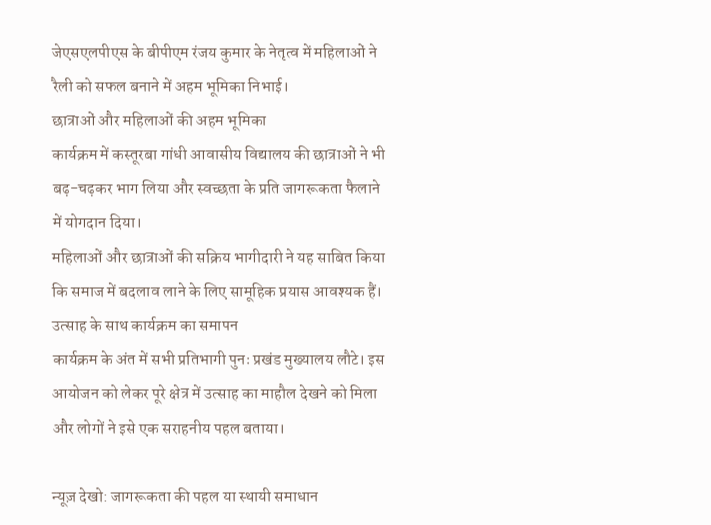जेएसएलपीएस के बीपीएम रंजय कुमार के नेतृत्व में महिलाओं ने रैली को सफल बनाने में अहम भूमिका निभाई।
छात्राओं और महिलाओं की अहम भूमिका
कार्यक्रम में कस्तूरबा गांधी आवासीय विद्यालय की छात्राओं ने भी बढ़-चढ़कर भाग लिया और स्वच्छता के प्रति जागरूकता फैलाने में योगदान दिया।
महिलाओं और छात्राओं की सक्रिय भागीदारी ने यह साबित किया कि समाज में बदलाव लाने के लिए सामूहिक प्रयास आवश्यक हैं।
उत्साह के साथ कार्यक्रम का समापन
कार्यक्रम के अंत में सभी प्रतिभागी पुनः प्रखंड मुख्यालय लौटे। इस आयोजन को लेकर पूरे क्षेत्र में उत्साह का माहौल देखने को मिला और लोगों ने इसे एक सराहनीय पहल बताया।

न्यूज़ देखो: जागरूकता की पहल या स्थायी समाधान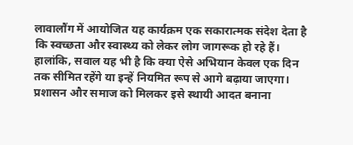लावालौंग में आयोजित यह कार्यक्रम एक सकारात्मक संदेश देता है कि स्वच्छता और स्वास्थ्य को लेकर लोग जागरूक हो रहे हैं। हालांकि, सवाल यह भी है कि क्या ऐसे अभियान केवल एक दिन तक सीमित रहेंगे या इन्हें नियमित रूप से आगे बढ़ाया जाएगा। प्रशासन और समाज को मिलकर इसे स्थायी आदत बनाना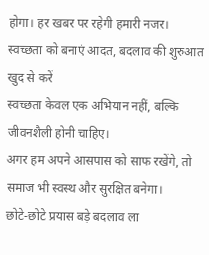होगा। हर खबर पर रहेगी हमारी नजर।
स्वच्छता को बनाएं आदत, बदलाव की शुरुआत खुद से करें
स्वच्छता केवल एक अभियान नहीं, बल्कि जीवनशैली होनी चाहिए।
अगर हम अपने आसपास को साफ रखेंगे, तो समाज भी स्वस्थ और सुरक्षित बनेगा।
छोटे-छोटे प्रयास बड़े बदलाव ला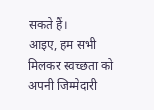सकते हैं।
आइए, हम सभी मिलकर स्वच्छता को अपनी जिम्मेदारी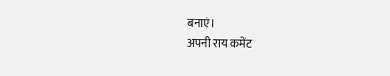बनाएं।
अपनी राय कमेंट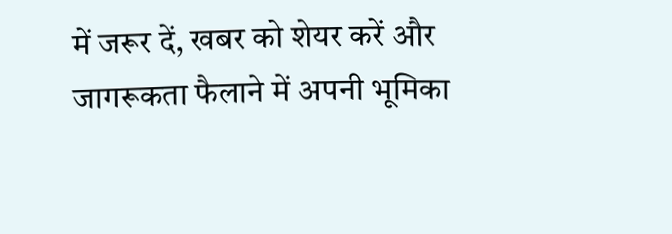में जरूर दें, खबर को शेयर करें और जागरूकता फैलाने में अपनी भूमिका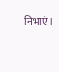निभाएं।